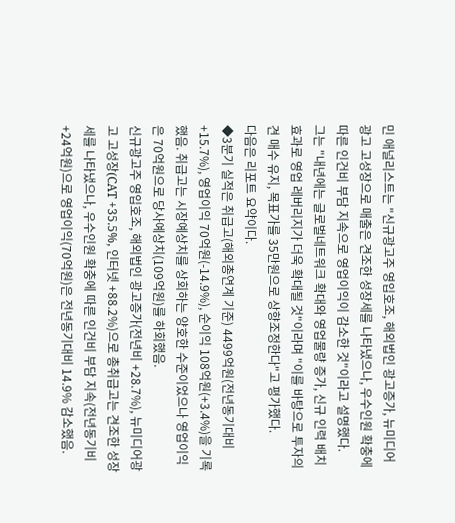민 애널리스트는 "신규광고주 영입호조, 해외법인 광고증가, 뉴미디어광고 고성장으로 매출은 견조한 성장세를 나타냈으나, 우수인원 확충에 따른 인건비 부담 지속으로 영업이익이 감소한 것"이라고 설명했다.
그는 "내년에는 글로벌네트워크 확대와 영업물량 증가, 신규 인력 배치효과로 영업 레버리지가 더욱 확대될 것"이라며 "이를 바탕으로 투자의견 매수 유지, 목표가를 35만원으로 상향조정한다"고 평가했다.
다음은 리포트 요약이다.
◆3분기 실적은 취급고(해외총연계 기준) 4499억원(전년동기대비 +15.7%), 영업이익 70억원(-14.9%), 순이익 108억원(+3.4%)을 기록했음. 취급고는 시장예상치를 상회하는 양호한 수준이었으나 영업이익은 70억원으로 당사예상치(109억원)를 하회했음.
신규광고주 영입호조, 해외법인 광고증가(전년비 +28.7%), 뉴미디어광고 고성장(CAT +35.5%, 인터넷 +88.2%)으로 총취급고는 견조한 성장세를 나타냈으나, 우수인원 확충에 따른 인건비 부담 지속(전년동기비 +24억원)으로 영업이익(70억원)은 전년동기대비 14.9% 감소했음.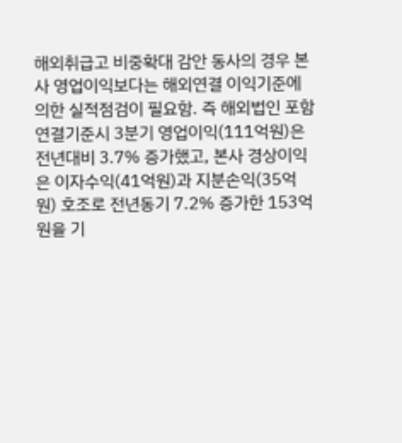해외취급고 비중확대 감안 동사의 경우 본사 영업이익보다는 해외연결 이익기준에 의한 실적점검이 필요함. 즉 해외법인 포함 연결기준시 3분기 영업이익(111억원)은 전년대비 3.7% 증가했고, 본사 경상이익은 이자수익(41억원)과 지분손익(35억원) 호조로 전년동기 7.2% 증가한 153억원을 기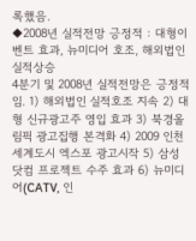록했음.
◆2008년 실적전망 긍정적 : 대형이벤트 효과, 뉴미디어 호조, 해외법인 실적상승
4분기 및 2008년 실적전망은 긍정적임. 1) 해외법인 실적호조 지속 2) 대형 신규광고주 영입 효과 3) 북경올림픽 광고집행 본격화 4) 2009 인천 세계도시 엑스포 광고시작 5) 삼성닷컴 프로젝트 수주 효과 6) 뉴미디어(CATV, 인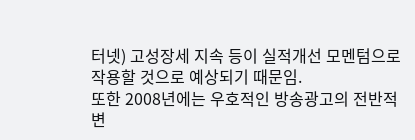터넷) 고성장세 지속 등이 실적개선 모멘텀으로 작용할 것으로 예상되기 때문임.
또한 2008년에는 우호적인 방송광고의 전반적 변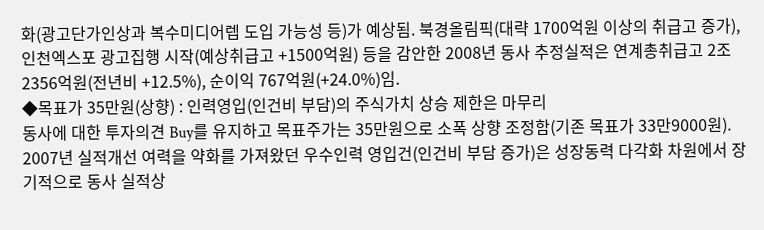화(광고단가인상과 복수미디어렙 도입 가능성 등)가 예상됨. 북경올림픽(대략 1700억원 이상의 취급고 증가), 인천엑스포 광고집행 시작(예상취급고 +1500억원) 등을 감안한 2008년 동사 추정실적은 연계총취급고 2조2356억원(전년비 +12.5%), 순이익 767억원(+24.0%)임.
◆목표가 35만원(상향) : 인력영입(인건비 부담)의 주식가치 상승 제한은 마무리
동사에 대한 투자의견 Buy를 유지하고 목표주가는 35만원으로 소폭 상향 조정함(기존 목표가 33만9000원). 2007년 실적개선 여력을 약화를 가져왔던 우수인력 영입건(인건비 부담 증가)은 성장동력 다각화 차원에서 장기적으로 동사 실적상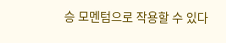승 모멘텀으로 작용할 수 있다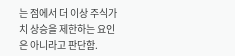는 점에서 더 이상 주식가치 상승을 제한하는 요인은 아니라고 판단함.